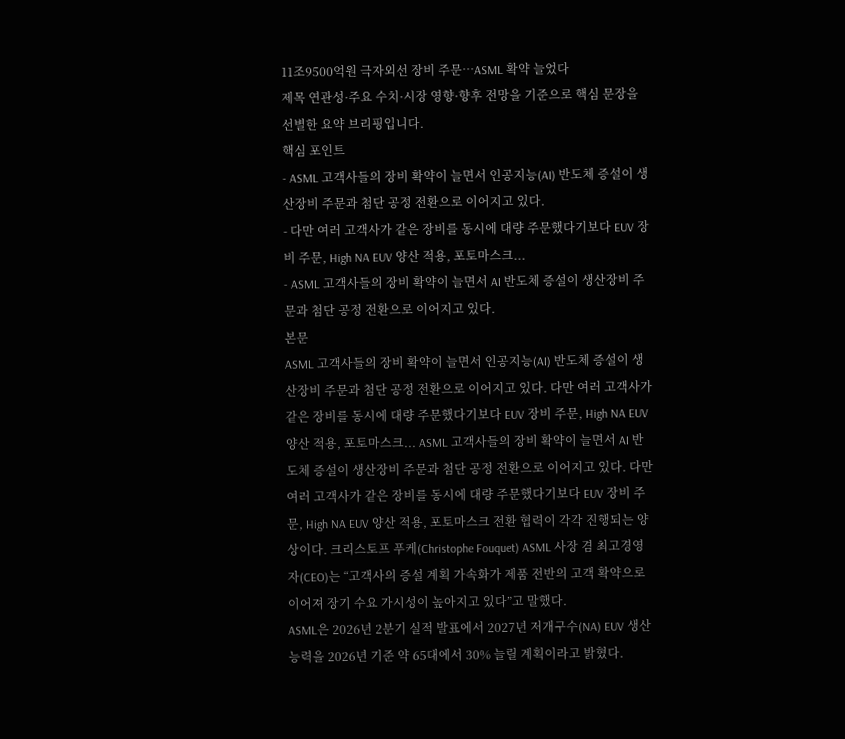11조9500억원 극자외선 장비 주문…ASML 확약 늘었다
제목 연관성·주요 수치·시장 영향·향후 전망을 기준으로 핵심 문장을 선별한 요약 브리핑입니다.
핵심 포인트
- ASML 고객사들의 장비 확약이 늘면서 인공지능(AI) 반도체 증설이 생산장비 주문과 첨단 공정 전환으로 이어지고 있다.
- 다만 여러 고객사가 같은 장비를 동시에 대량 주문했다기보다 EUV 장비 주문, High NA EUV 양산 적용, 포토마스크...
- ASML 고객사들의 장비 확약이 늘면서 AI 반도체 증설이 생산장비 주문과 첨단 공정 전환으로 이어지고 있다.
본문
ASML 고객사들의 장비 확약이 늘면서 인공지능(AI) 반도체 증설이 생산장비 주문과 첨단 공정 전환으로 이어지고 있다. 다만 여러 고객사가 같은 장비를 동시에 대량 주문했다기보다 EUV 장비 주문, High NA EUV 양산 적용, 포토마스크... ASML 고객사들의 장비 확약이 늘면서 AI 반도체 증설이 생산장비 주문과 첨단 공정 전환으로 이어지고 있다. 다만 여러 고객사가 같은 장비를 동시에 대량 주문했다기보다 EUV 장비 주문, High NA EUV 양산 적용, 포토마스크 전환 협력이 각각 진행되는 양상이다. 크리스토프 푸케(Christophe Fouquet) ASML 사장 겸 최고경영자(CEO)는 “고객사의 증설 계획 가속화가 제품 전반의 고객 확약으로 이어져 장기 수요 가시성이 높아지고 있다”고 말했다.
ASML은 2026년 2분기 실적 발표에서 2027년 저개구수(NA) EUV 생산능력을 2026년 기준 약 65대에서 30% 늘릴 계획이라고 밝혔다.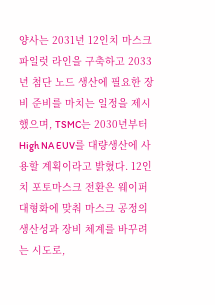양사는 2031년 12인치 마스크 파일럿 라인을 구축하고 2033년 첨단 노드 생산에 필요한 장비 준비를 마치는 일정을 제시했으며, TSMC는 2030년부터 High NA EUV를 대량생산에 사용할 계획이라고 밝혔다. 12인치 포토마스크 전환은 웨이퍼 대형화에 맞춰 마스크 공정의 생산성과 장비 체계를 바꾸려는 시도로,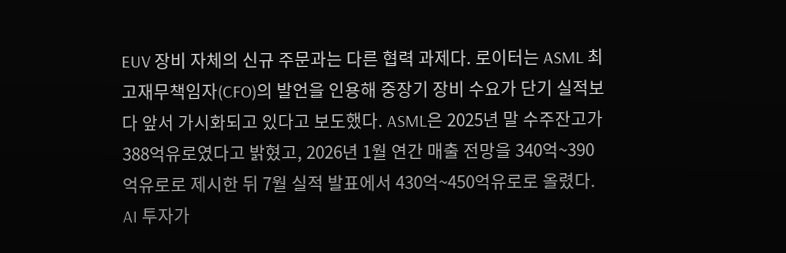EUV 장비 자체의 신규 주문과는 다른 협력 과제다. 로이터는 ASML 최고재무책임자(CFO)의 발언을 인용해 중장기 장비 수요가 단기 실적보다 앞서 가시화되고 있다고 보도했다. ASML은 2025년 말 수주잔고가 388억유로였다고 밝혔고, 2026년 1월 연간 매출 전망을 340억~390억유로로 제시한 뒤 7월 실적 발표에서 430억~450억유로로 올렸다. AI 투자가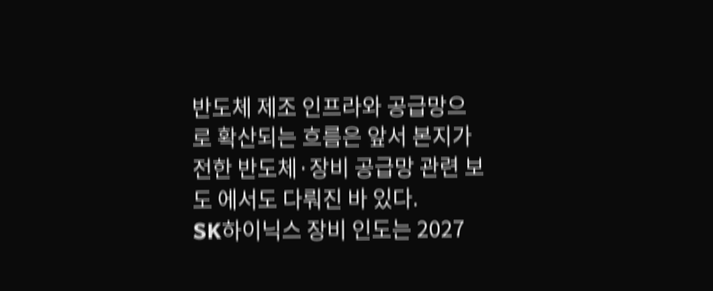반도체 제조 인프라와 공급망으로 확산되는 흐름은 앞서 본지가 전한 반도체·장비 공급망 관련 보도 에서도 다뤄진 바 있다.
SK하이닉스 장비 인도는 2027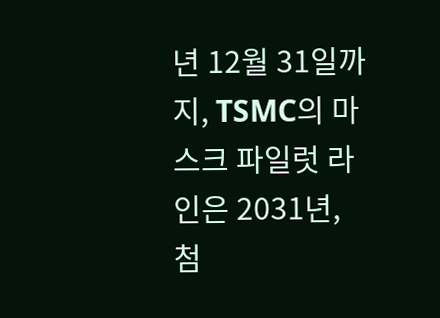년 12월 31일까지, TSMC의 마스크 파일럿 라인은 2031년, 첨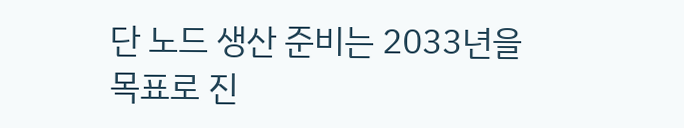단 노드 생산 준비는 2033년을 목표로 진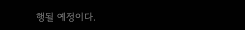행될 예정이다.